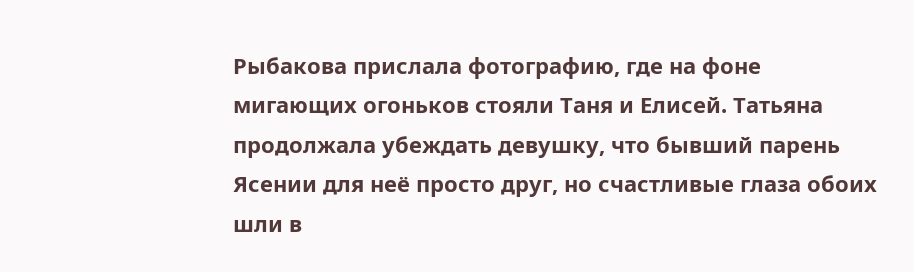Рыбакова прислала фотографию, где на фоне мигающих огоньков стояли Таня и Елисей. Татьяна продолжала убеждать девушку, что бывший парень Ясении для неё просто друг, но счастливые глаза обоих шли в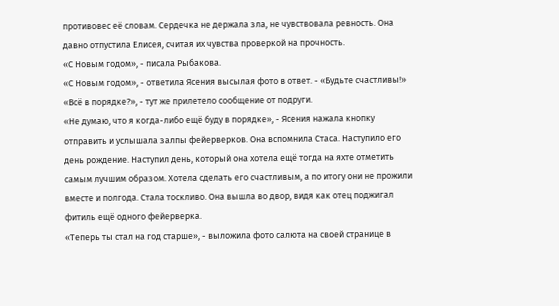противовес её словам. Сердечка не держала зла, не чувствовала ревность. Она давно отпустила Елисея, считая их чувства проверкой на прочность.
«С Новым годом», - писала Рыбакова.
«С Новым годом», - ответила Ясения высылая фото в ответ. - «Будьте счастливы!»
«Всё в порядке?», - тут же прилетело сообщение от подруги.
«Не думаю, что я когда-либо ещё буду в порядке», - Ясения нажала кнопку отправить и услышала залпы фейерверков. Она вспомнила Стаса. Наступило его день рождение. Наступил день, который она хотела ещё тогда на яхте отметить самым лучшим образом. Хотела сделать его счастливым, а по итогу они не прожили вместе и полгода. Стала тоскливо. Она вышла во двор, видя как отец поджигал фитиль ещё одного фейерверка.
«Теперь ты стал на год старше», - выложила фото салюта на своей странице в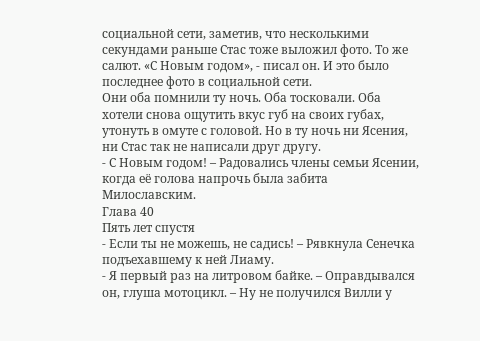социальной сети, заметив, что несколькими секундами раньше Стас тоже выложил фото. То же салют. «С Новым годом», - писал он. И это было последнее фото в социальной сети.
Они оба помнили ту ночь. Оба тосковали. Оба хотели снова ощутить вкус губ на своих губах, утонуть в омуте с головой. Но в ту ночь ни Ясения, ни Стас так не написали друг другу.
- С Новым годом! – Радовались члены семьи Ясении, когда её голова напрочь была забита Милославским.
Глава 40
Пять лет спустя
- Если ты не можешь, не садись! – Рявкнула Сенечка подъехавшему к ней Лиаму.
- Я первый раз на литровом байке. – Оправдывался он, глуша мотоцикл. – Ну не получился Вилли у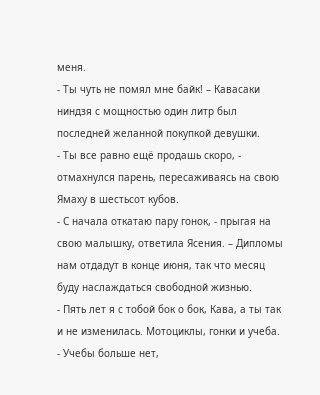меня.
- Ты чуть не помял мне байк! – Кавасаки ниндзя с мощностью один литр был последней желанной покупкой девушки.
- Ты все равно ещё продашь скоро, - отмахнулся парень, пересаживаясь на свою Ямаху в шестьсот кубов.
- С начала откатаю пару гонок, - прыгая на свою малышку, ответила Ясения. – Дипломы нам отдадут в конце июня, так что месяц буду наслаждаться свободной жизнью.
- Пять лет я с тобой бок о бок, Кава, а ты так и не изменилась. Мотоциклы, гонки и учеба.
- Учебы больше нет,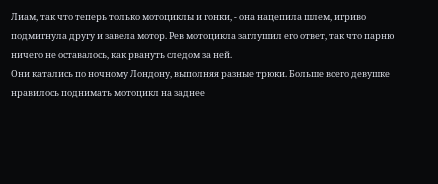Лиам, так что теперь только мотоциклы и гонки, - она нацепила шлем, игриво подмигнула другу и завела мотор. Рев мотоцикла заглушил его ответ, так что парню ничего не оставалось, как рвануть следом за ней.
Они катались по ночному Лондону, выполняя разные трюки. Больше всего девушке нравилось поднимать мотоцикл на заднее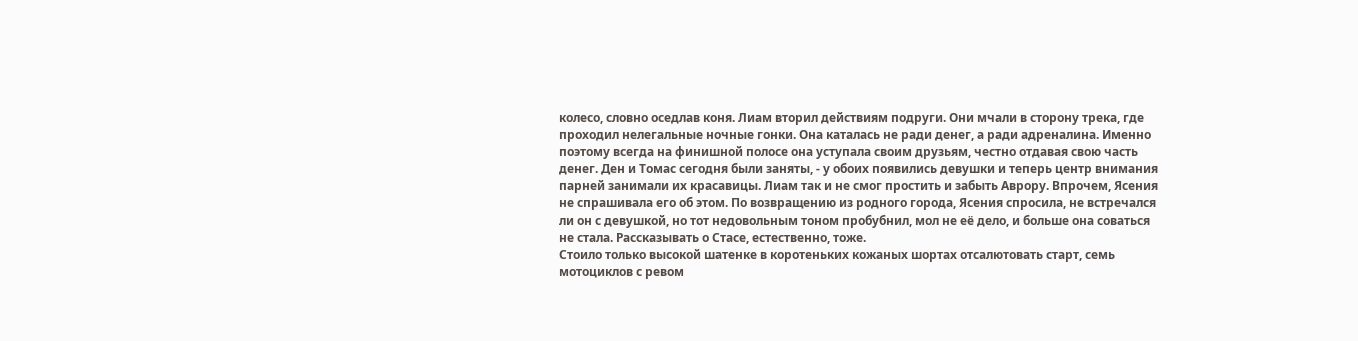колесо, словно оседлав коня. Лиам вторил действиям подруги. Они мчали в сторону трека, где проходил нелегальные ночные гонки. Она каталась не ради денег, а ради адреналина. Именно поэтому всегда на финишной полосе она уступала своим друзьям, честно отдавая свою часть денег. Ден и Томас сегодня были заняты, - у обоих появились девушки и теперь центр внимания парней занимали их красавицы. Лиам так и не смог простить и забыть Аврору. Впрочем, Ясения не спрашивала его об этом. По возвращению из родного города, Ясения спросила, не встречался ли он с девушкой, но тот недовольным тоном пробубнил, мол не её дело, и больше она соваться не стала. Рассказывать о Стасе, естественно, тоже.
Стоило только высокой шатенке в коротеньких кожаных шортах отсалютовать старт, семь мотоциклов с ревом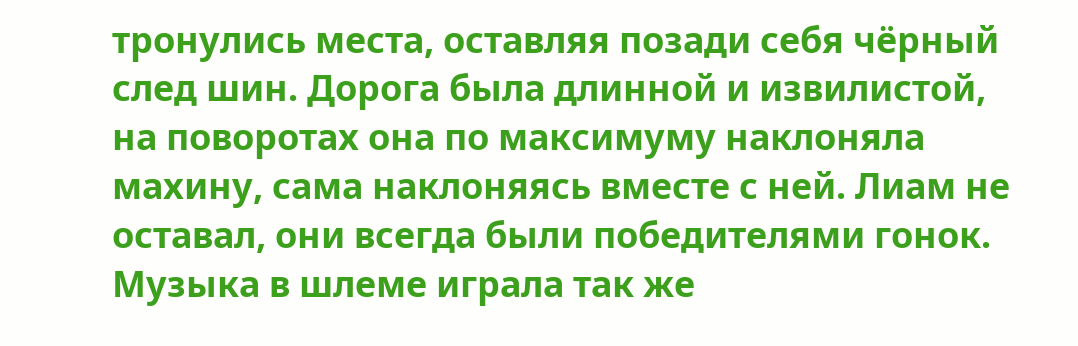тронулись места, оставляя позади себя чёрный след шин. Дорога была длинной и извилистой, на поворотах она по максимуму наклоняла махину, сама наклоняясь вместе с ней. Лиам не оставал, они всегда были победителями гонок. Музыка в шлеме играла так же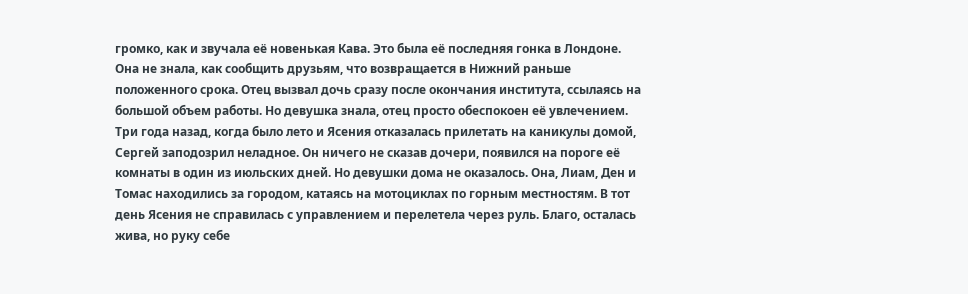громко, как и звучала её новенькая Кава. Это была её последняя гонка в Лондоне. Она не знала, как сообщить друзьям, что возвращается в Нижний раньше положенного срока. Отец вызвал дочь сразу после окончания института, ссылаясь на большой объем работы. Но девушка знала, отец просто обеспокоен её увлечением.
Три года назад, когда было лето и Ясения отказалась прилетать на каникулы домой, Сергей заподозрил неладное. Он ничего не сказав дочери, появился на пороге её комнаты в один из июльских дней. Но девушки дома не оказалось. Она, Лиам, Ден и Томас находились за городом, катаясь на мотоциклах по горным местностям. В тот день Ясения не справилась с управлением и перелетела через руль. Благо, осталась жива, но руку себе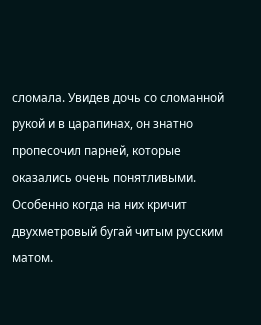сломала. Увидев дочь со сломанной рукой и в царапинах, он знатно пропесочил парней, которые оказались очень понятливыми. Особенно когда на них кричит двухметровый бугай читым русским матом.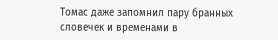Томас даже запомнил пару бранных словечек и временами в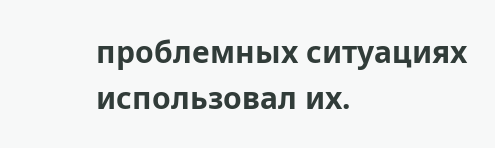проблемных ситуациях использовал их.